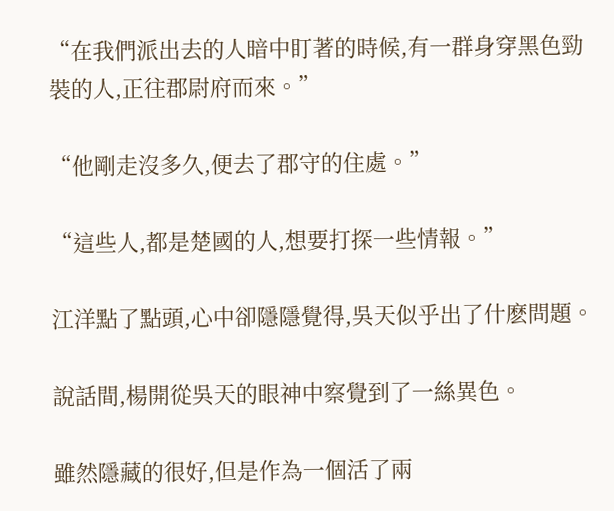“在我們派出去的人暗中盯著的時候,有一群身穿黑色勁裝的人,正往郡尉府而來。”

“他剛走沒多久,便去了郡守的住處。”

“這些人,都是楚國的人,想要打探一些情報。”

江洋點了點頭,心中卻隱隱覺得,吳天似乎出了什麽問題。

說話間,楊開從吳天的眼神中察覺到了一絲異色。

雖然隱藏的很好,但是作為一個活了兩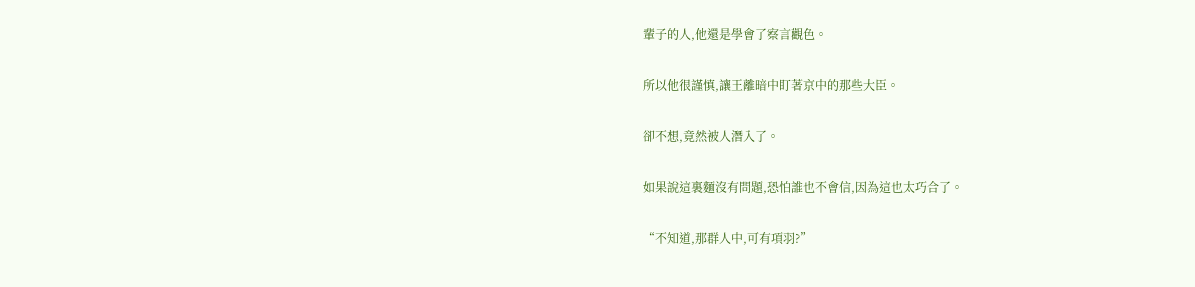輩子的人,他還是學會了察言觀色。

所以他很謹慎,讓王離暗中盯著京中的那些大臣。

卻不想,竟然被人潛入了。

如果說這裏麵沒有問題,恐怕誰也不會信,因為這也太巧合了。

“不知道,那群人中,可有項羽?”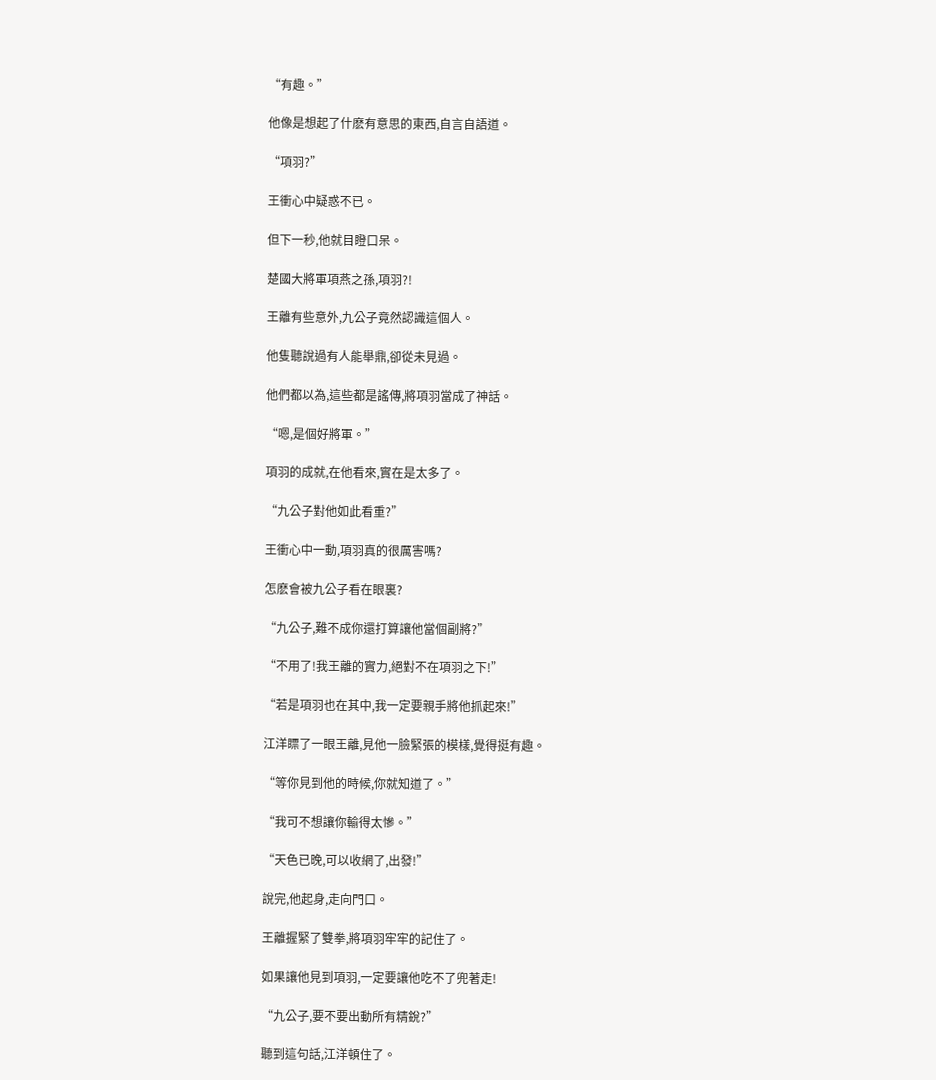“有趣。”

他像是想起了什麽有意思的東西,自言自語道。

“項羽?”

王衝心中疑惑不已。

但下一秒,他就目瞪口呆。

楚國大將軍項燕之孫,項羽?!

王離有些意外,九公子竟然認識這個人。

他隻聽說過有人能舉鼎,卻從未見過。

他們都以為,這些都是謠傳,將項羽當成了神話。

“嗯,是個好將軍。”

項羽的成就,在他看來,實在是太多了。

“九公子對他如此看重?”

王衝心中一動,項羽真的很厲害嗎?

怎麽會被九公子看在眼裏?

“九公子,難不成你還打算讓他當個副將?”

“不用了!我王離的實力,絕對不在項羽之下!”

“若是項羽也在其中,我一定要親手將他抓起來!”

江洋瞟了一眼王離,見他一臉緊張的模樣,覺得挺有趣。

“等你見到他的時候,你就知道了。”

“我可不想讓你輸得太慘。”

“天色已晚,可以收網了,出發!”

說完,他起身,走向門口。

王離握緊了雙拳,將項羽牢牢的記住了。

如果讓他見到項羽,一定要讓他吃不了兜著走!

“九公子,要不要出動所有精銳?”

聽到這句話,江洋頓住了。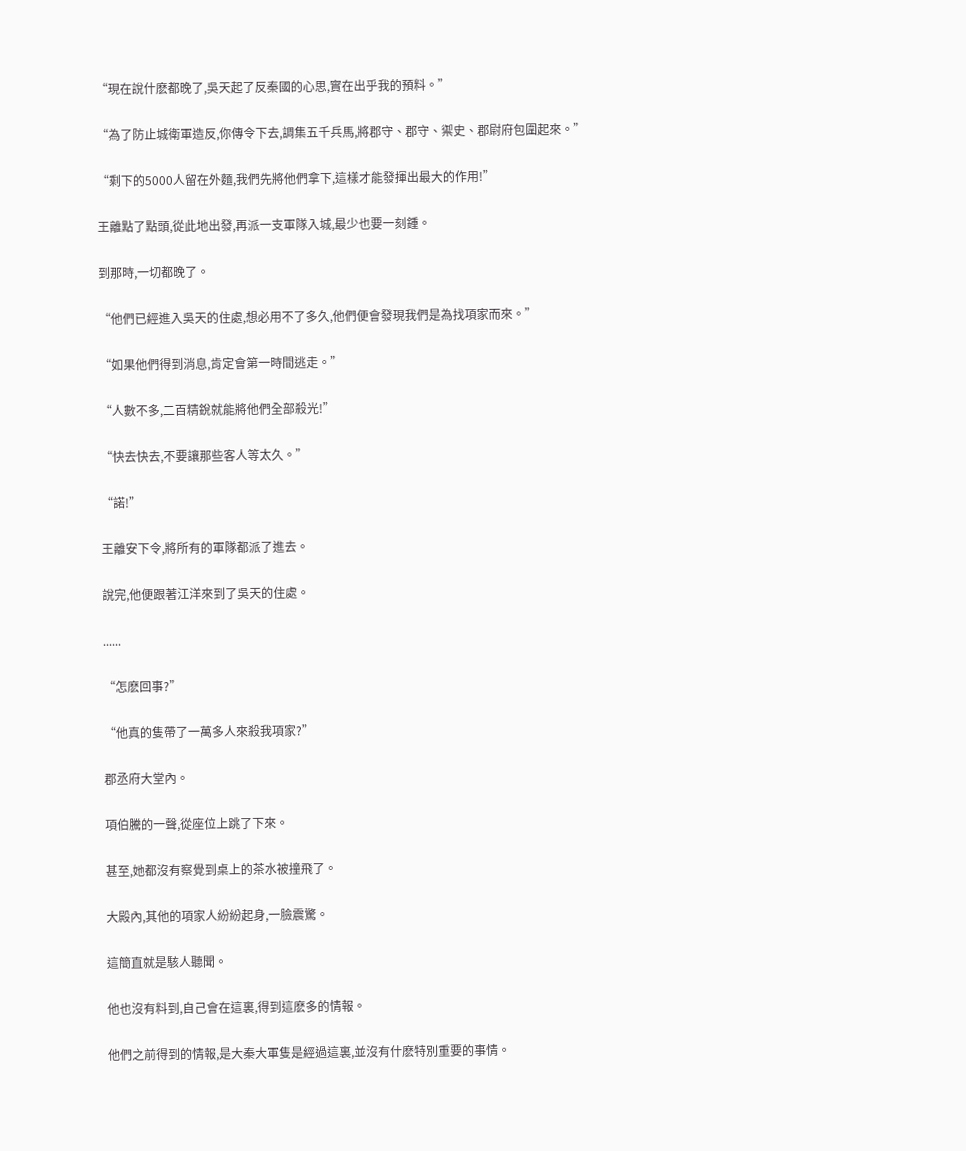“現在說什麽都晚了,吳天起了反秦國的心思,實在出乎我的預料。”

“為了防止城衛軍造反,你傳令下去,調集五千兵馬,將郡守、郡守、禦史、郡尉府包圍起來。”

“剩下的5000人留在外麵,我們先將他們拿下,這樣才能發揮出最大的作用!”

王離點了點頭,從此地出發,再派一支軍隊入城,最少也要一刻鍾。

到那時,一切都晚了。

“他們已經進入吳天的住處,想必用不了多久,他們便會發現我們是為找項家而來。”

“如果他們得到消息,肯定會第一時間逃走。”

“人數不多,二百精銳就能將他們全部殺光!”

“快去快去,不要讓那些客人等太久。”

“諾!”

王離安下令,將所有的軍隊都派了進去。

說完,他便跟著江洋來到了吳天的住處。

......

“怎麽回事?”

“他真的隻帶了一萬多人來殺我項家?”

郡丞府大堂內。

項伯騰的一聲,從座位上跳了下來。

甚至,她都沒有察覺到桌上的茶水被撞飛了。

大殿內,其他的項家人紛紛起身,一臉震驚。

這簡直就是駭人聽聞。

他也沒有料到,自己會在這裏,得到這麽多的情報。

他們之前得到的情報,是大秦大軍隻是經過這裏,並沒有什麽特別重要的事情。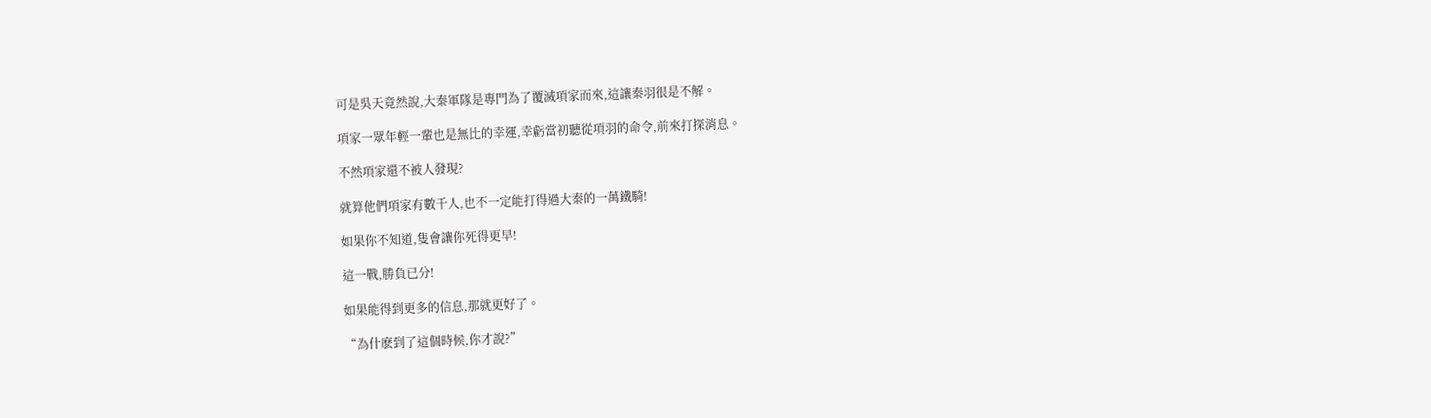可是吳天竟然說,大秦軍隊是專門為了覆滅項家而來,這讓秦羽很是不解。

項家一眾年輕一輩也是無比的幸運,幸虧當初聽從項羽的命令,前來打探消息。

不然項家還不被人發現?

就算他們項家有數千人,也不一定能打得過大秦的一萬鐵騎!

如果你不知道,隻會讓你死得更早!

這一戰,勝負已分!

如果能得到更多的信息,那就更好了。

“為什麽到了這個時候,你才說?”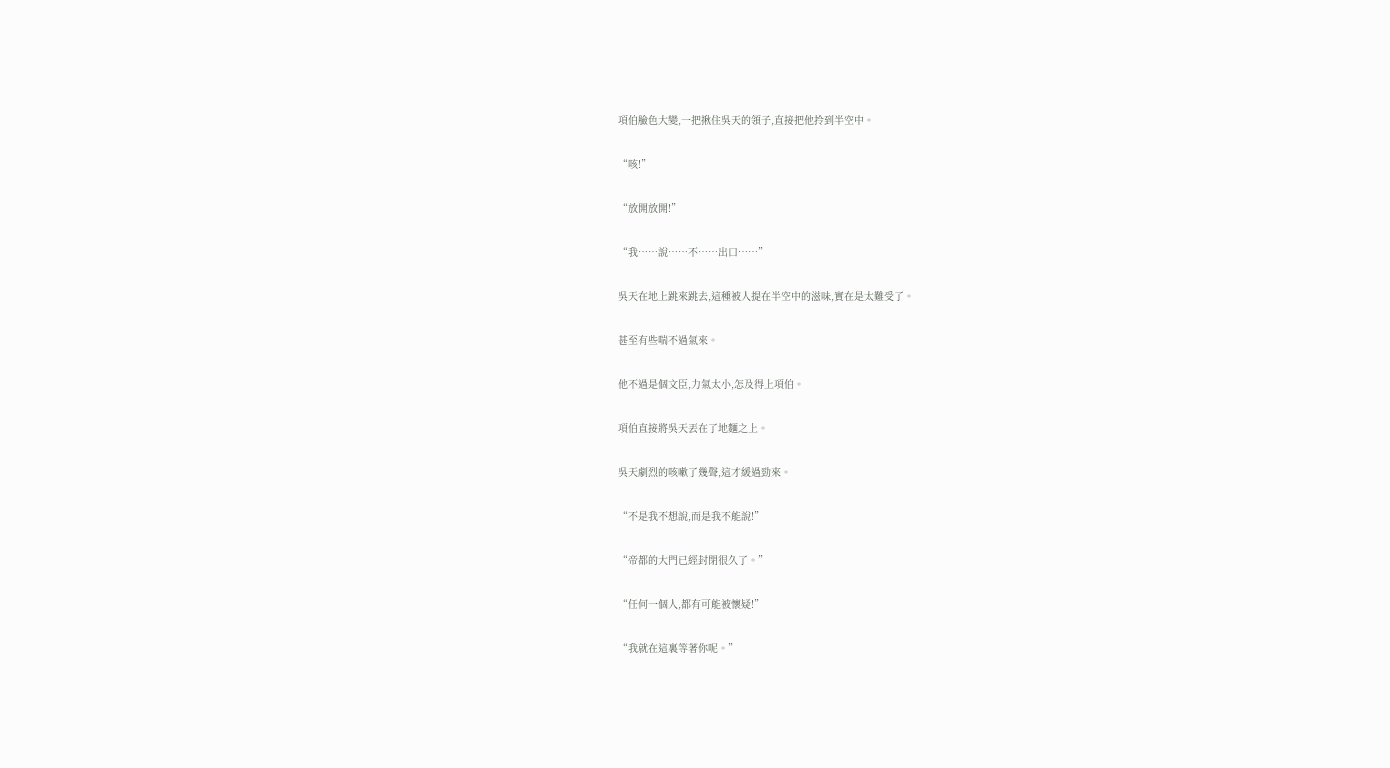項伯臉色大變,一把揪住吳天的領子,直接把他拎到半空中。

“咳!”

“放開放開!”

“我……說……不……出口……”

吳天在地上跳來跳去,這種被人提在半空中的滋味,實在是太難受了。

甚至有些喘不過氣來。

他不過是個文臣,力氣太小,怎及得上項伯。

項伯直接將吳天丟在了地麵之上。

吳天劇烈的咳嗽了幾聲,這才緩過勁來。

“不是我不想說,而是我不能說!”

“帝都的大門已經封閉很久了。”

“任何一個人,都有可能被懷疑!”

“我就在這裏等著你呢。”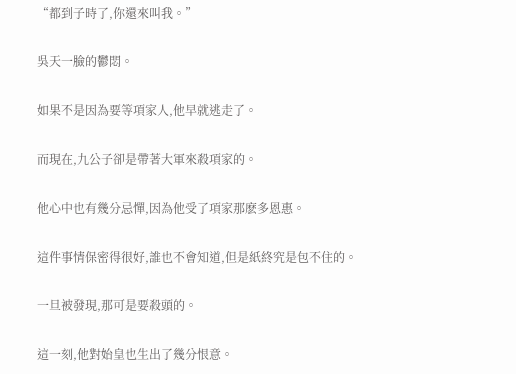“都到子時了,你還來叫我。”

吳天一臉的鬱悶。

如果不是因為要等項家人,他早就逃走了。

而現在,九公子卻是帶著大軍來殺項家的。

他心中也有幾分忌憚,因為他受了項家那麽多恩惠。

這件事情保密得很好,誰也不會知道,但是紙終究是包不住的。

一旦被發現,那可是要殺頭的。

這一刻,他對始皇也生出了幾分恨意。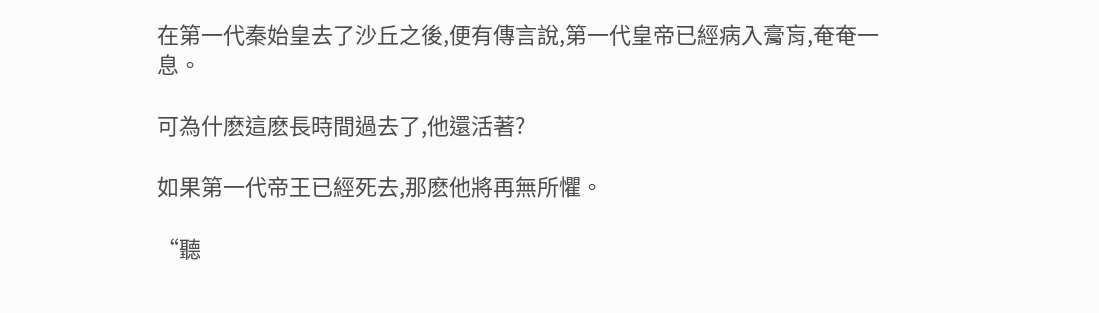在第一代秦始皇去了沙丘之後,便有傳言說,第一代皇帝已經病入膏肓,奄奄一息。

可為什麽這麽長時間過去了,他還活著?

如果第一代帝王已經死去,那麽他將再無所懼。

“聽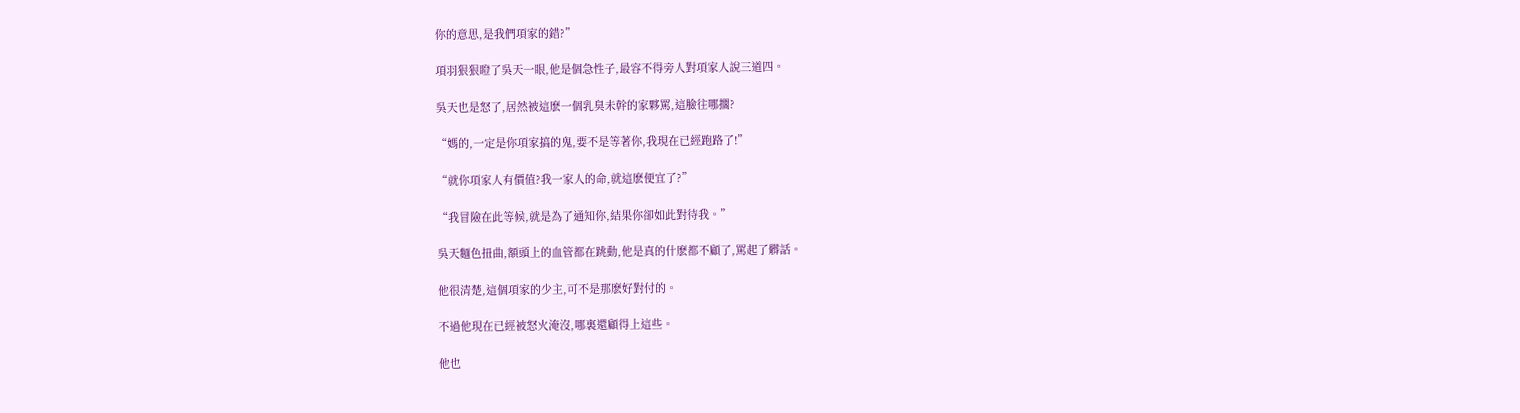你的意思,是我們項家的錯?”

項羽狠狠瞪了吳天一眼,他是個急性子,最容不得旁人對項家人說三道四。

吳天也是怒了,居然被這麽一個乳臭未幹的家夥罵,這臉往哪擱?

“媽的,一定是你項家搞的鬼,要不是等著你,我現在已經跑路了!”

“就你項家人有價值?我一家人的命,就這麽便宜了?”

“我冒險在此等候,就是為了通知你,結果你卻如此對待我。”

吳天麵色扭曲,額頭上的血管都在跳動,他是真的什麽都不顧了,罵起了髒話。

他很清楚,這個項家的少主,可不是那麽好對付的。

不過他現在已經被怒火淹沒,哪裏還顧得上這些。

他也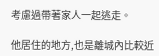考慮過帶著家人一起逃走。

他居住的地方,也是離城內比較近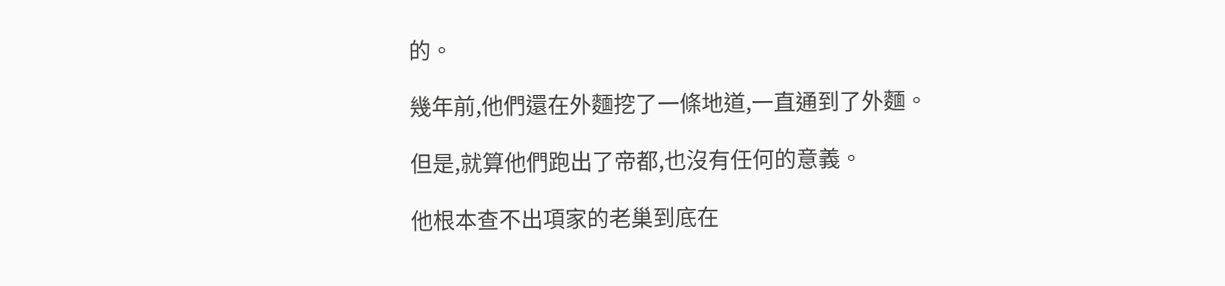的。

幾年前,他們還在外麵挖了一條地道,一直通到了外麵。

但是,就算他們跑出了帝都,也沒有任何的意義。

他根本查不出項家的老巢到底在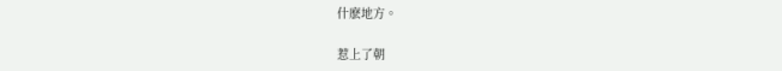什麽地方。

惹上了朝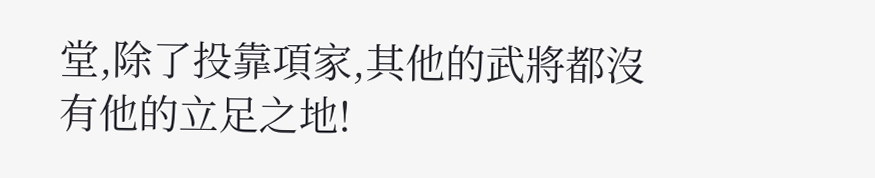堂,除了投靠項家,其他的武將都沒有他的立足之地!